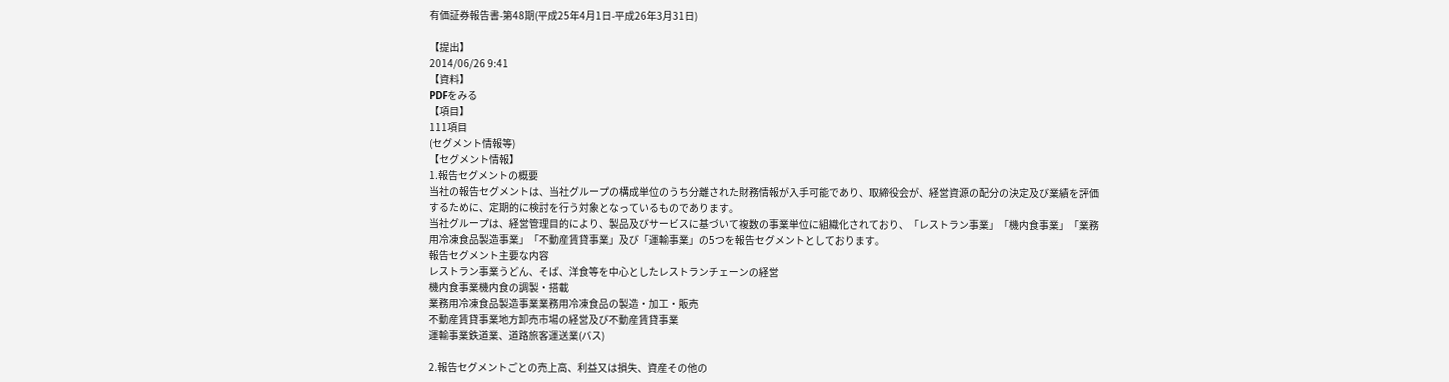有価証券報告書-第48期(平成25年4月1日-平成26年3月31日)

【提出】
2014/06/26 9:41
【資料】
PDFをみる
【項目】
111項目
(セグメント情報等)
【セグメント情報】
1.報告セグメントの概要
当社の報告セグメントは、当社グループの構成単位のうち分離された財務情報が入手可能であり、取締役会が、経営資源の配分の決定及び業績を評価するために、定期的に検討を行う対象となっているものであります。
当社グループは、経営管理目的により、製品及びサービスに基づいて複数の事業単位に組織化されており、「レストラン事業」「機内食事業」「業務用冷凍食品製造事業」「不動産賃貸事業」及び「運輸事業」の5つを報告セグメントとしております。
報告セグメント主要な内容
レストラン事業うどん、そば、洋食等を中心としたレストランチェーンの経営
機内食事業機内食の調製・搭載
業務用冷凍食品製造事業業務用冷凍食品の製造・加工・販売
不動産賃貸事業地方卸売市場の経営及び不動産賃貸事業
運輸事業鉄道業、道路旅客運送業(バス)

2.報告セグメントごとの売上高、利益又は損失、資産その他の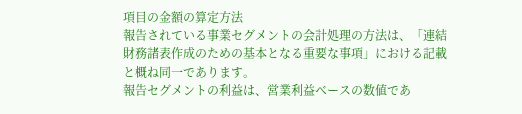項目の金額の算定方法
報告されている事業セグメントの会計処理の方法は、「連結財務諸表作成のための基本となる重要な事項」における記載と概ね同一であります。
報告セグメントの利益は、営業利益ベースの数値であ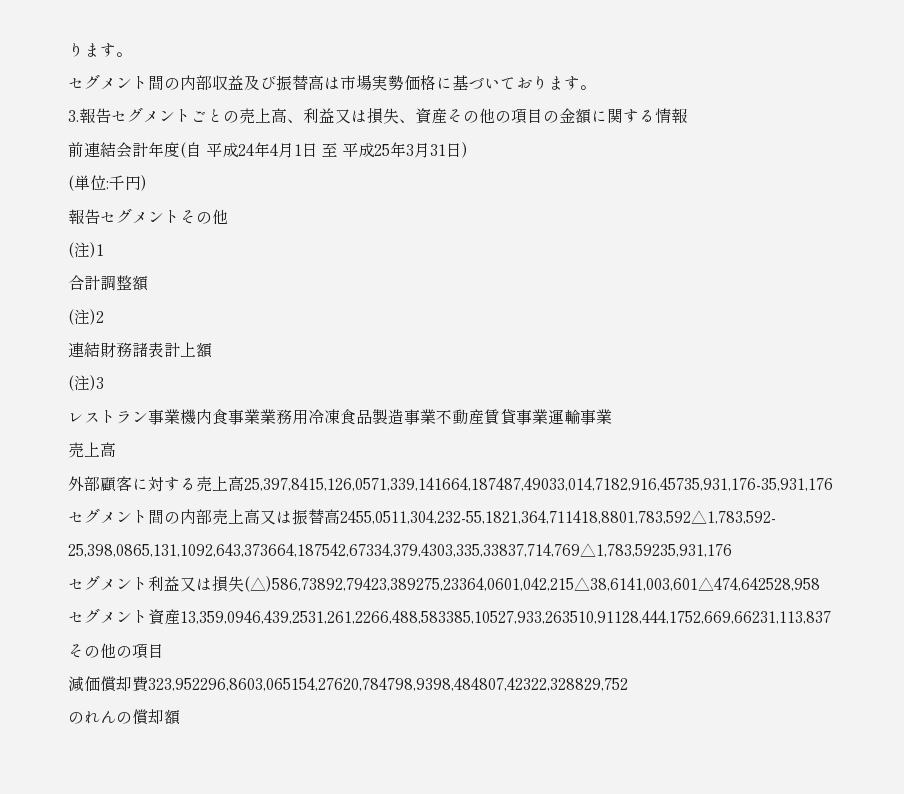ります。
セグメント間の内部収益及び振替高は市場実勢価格に基づいております。
3.報告セグメントごとの売上高、利益又は損失、資産その他の項目の金額に関する情報
前連結会計年度(自 平成24年4月1日 至 平成25年3月31日)
(単位:千円)
報告セグメントその他
(注)1
合計調整額
(注)2
連結財務諸表計上額
(注)3
レストラン事業機内食事業業務用冷凍食品製造事業不動産賃貸事業運輸事業
売上高
外部顧客に対する売上高25,397,8415,126,0571,339,141664,187487,49033,014,7182,916,45735,931,176-35,931,176
セグメント間の内部売上高又は振替高2455,0511,304,232-55,1821,364,711418,8801,783,592△1,783,592-
25,398,0865,131,1092,643,373664,187542,67334,379,4303,335,33837,714,769△1,783,59235,931,176
セグメント利益又は損失(△)586,73892,79423,389275,23364,0601,042,215△38,6141,003,601△474,642528,958
セグメント資産13,359,0946,439,2531,261,2266,488,583385,10527,933,263510,91128,444,1752,669,66231,113,837
その他の項目
減価償却費323,952296,8603,065154,27620,784798,9398,484807,42322,328829,752
のれんの償却額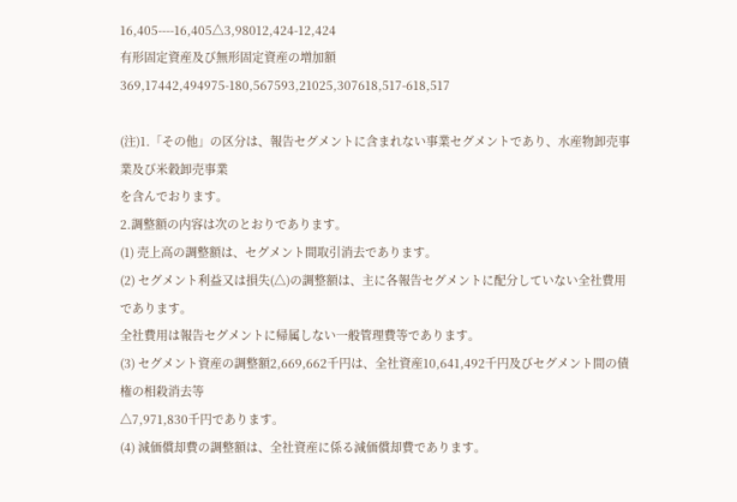16,405----16,405△3,98012,424-12,424
有形固定資産及び無形固定資産の増加額369,17442,494975-180,567593,21025,307618,517-618,517

(注)1.「その他」の区分は、報告セグメントに含まれない事業セグメントであり、水産物卸売事業及び米穀卸売事業
を含んでおります。
2.調整額の内容は次のとおりであります。
(1) 売上高の調整額は、セグメント間取引消去であります。
(2) セグメント利益又は損失(△)の調整額は、主に各報告セグメントに配分していない全社費用であります。
全社費用は報告セグメントに帰属しない一般管理費等であります。
(3) セグメント資産の調整額2,669,662千円は、全社資産10,641,492千円及びセグメント間の債権の相殺消去等
△7,971,830千円であります。
(4) 減価償却費の調整額は、全社資産に係る減価償却費であります。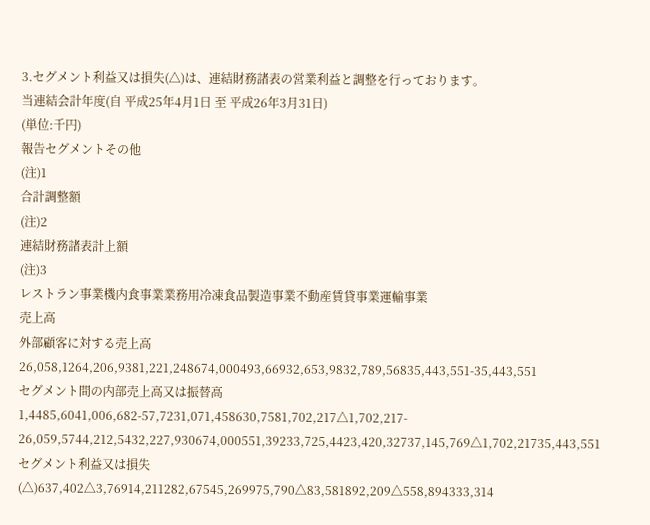3.セグメント利益又は損失(△)は、連結財務諸表の営業利益と調整を行っております。
当連結会計年度(自 平成25年4月1日 至 平成26年3月31日)
(単位:千円)
報告セグメントその他
(注)1
合計調整額
(注)2
連結財務諸表計上額
(注)3
レストラン事業機内食事業業務用冷凍食品製造事業不動産賃貸事業運輸事業
売上高
外部顧客に対する売上高26,058,1264,206,9381,221,248674,000493,66932,653,9832,789,56835,443,551-35,443,551
セグメント間の内部売上高又は振替高1,4485,6041,006,682-57,7231,071,458630,7581,702,217△1,702,217-
26,059,5744,212,5432,227,930674,000551,39233,725,4423,420,32737,145,769△1,702,21735,443,551
セグメント利益又は損失(△)637,402△3,76914,211282,67545,269975,790△83,581892,209△558,894333,314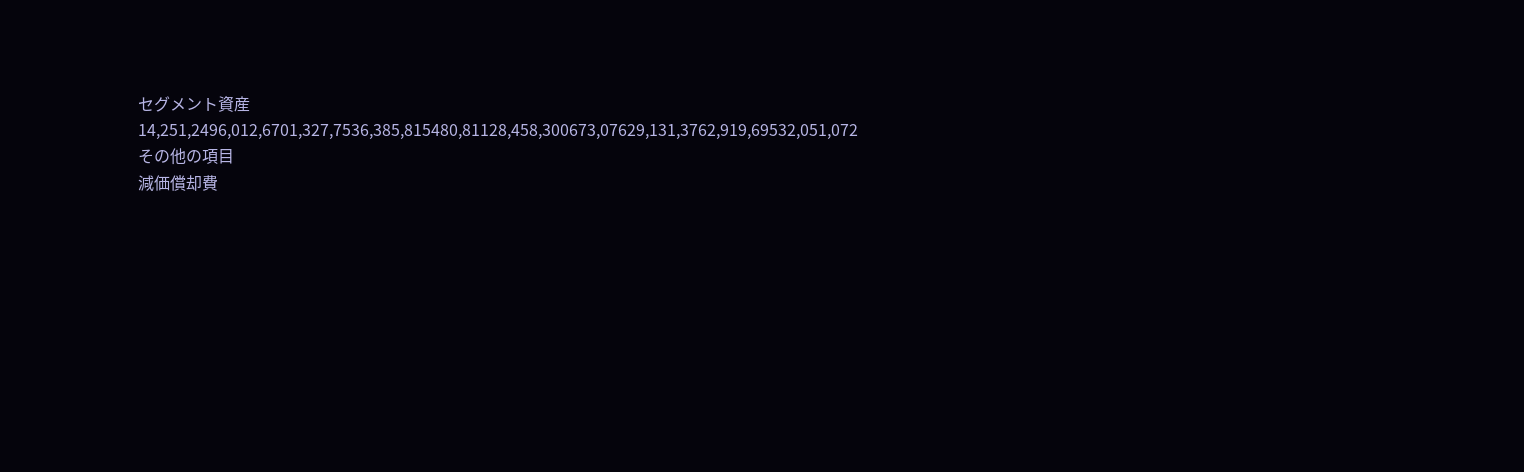セグメント資産14,251,2496,012,6701,327,7536,385,815480,81128,458,300673,07629,131,3762,919,69532,051,072
その他の項目
減価償却費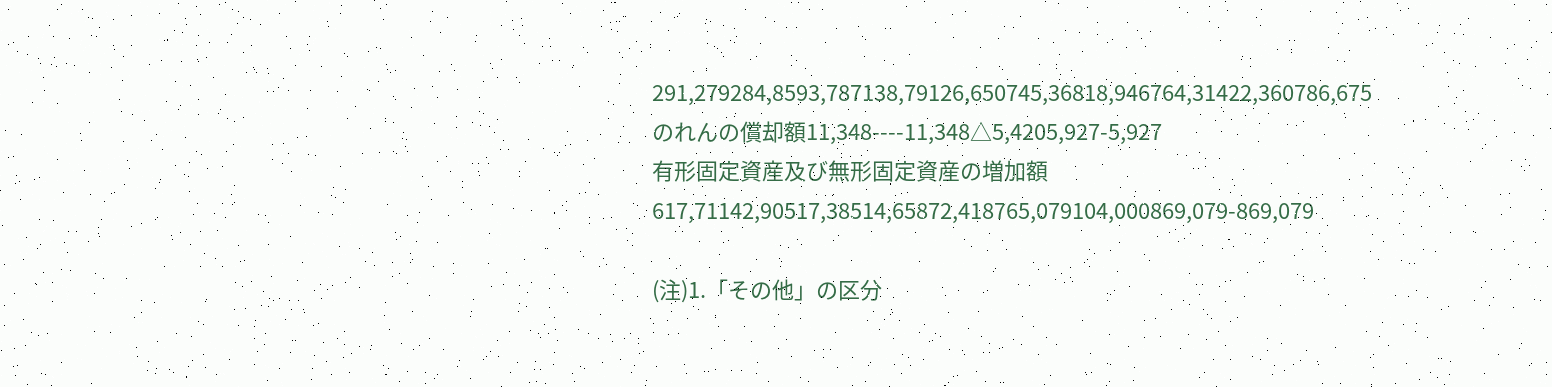291,279284,8593,787138,79126,650745,36818,946764,31422,360786,675
のれんの償却額11,348----11,348△5,4205,927-5,927
有形固定資産及び無形固定資産の増加額617,71142,90517,38514,65872,418765,079104,000869,079-869,079

(注)1.「その他」の区分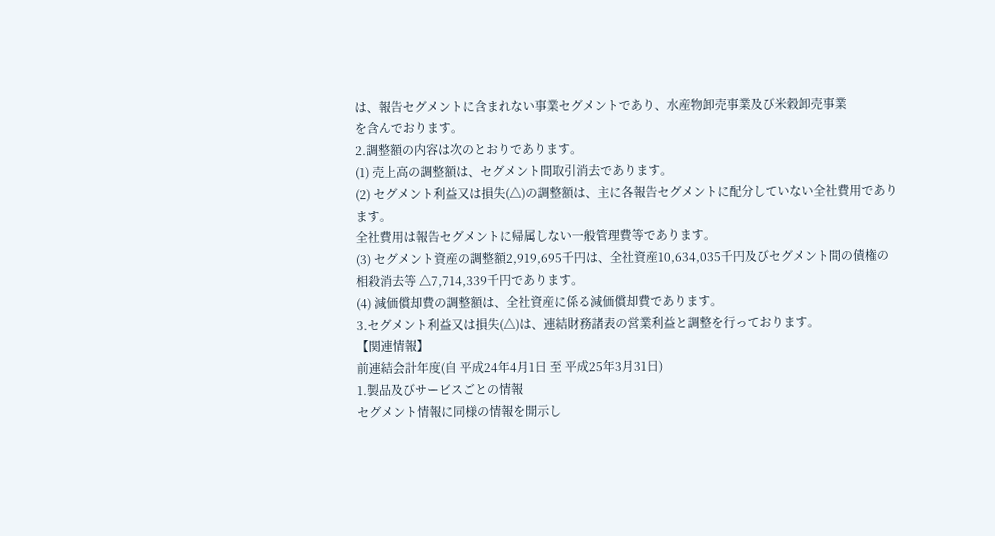は、報告セグメントに含まれない事業セグメントであり、水産物卸売事業及び米穀卸売事業
を含んでおります。
2.調整額の内容は次のとおりであります。
(1) 売上高の調整額は、セグメント間取引消去であります。
(2) セグメント利益又は損失(△)の調整額は、主に各報告セグメントに配分していない全社費用であります。
全社費用は報告セグメントに帰属しない一般管理費等であります。
(3) セグメント資産の調整額2,919,695千円は、全社資産10,634,035千円及びセグメント間の債権の相殺消去等 △7,714,339千円であります。
(4) 減価償却費の調整額は、全社資産に係る減価償却費であります。
3.セグメント利益又は損失(△)は、連結財務諸表の営業利益と調整を行っております。
【関連情報】
前連結会計年度(自 平成24年4月1日 至 平成25年3月31日)
1.製品及びサービスごとの情報
セグメント情報に同様の情報を開示し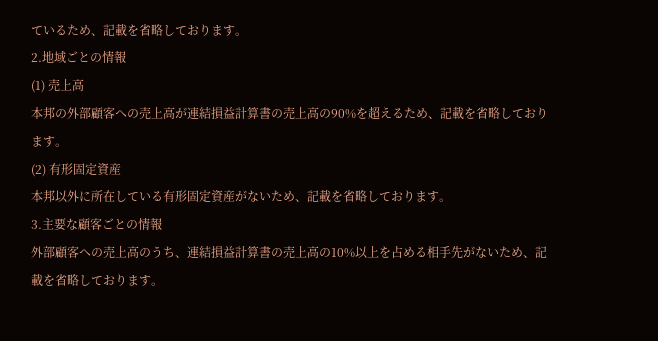ているため、記載を省略しております。
2.地域ごとの情報
(1) 売上高
本邦の外部顧客への売上高が連結損益計算書の売上高の90%を超えるため、記載を省略しております。
(2) 有形固定資産
本邦以外に所在している有形固定資産がないため、記載を省略しております。
3.主要な顧客ごとの情報
外部顧客への売上高のうち、連結損益計算書の売上高の10%以上を占める相手先がないため、記載を省略しております。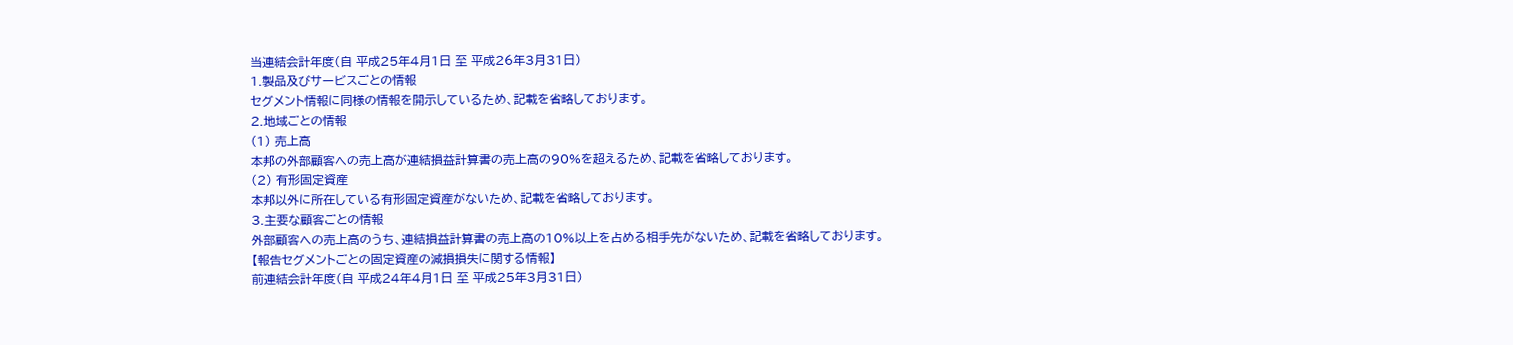当連結会計年度(自 平成25年4月1日 至 平成26年3月31日)
1.製品及びサービスごとの情報
セグメント情報に同様の情報を開示しているため、記載を省略しております。
2.地域ごとの情報
(1) 売上高
本邦の外部顧客への売上高が連結損益計算書の売上高の90%を超えるため、記載を省略しております。
(2) 有形固定資産
本邦以外に所在している有形固定資産がないため、記載を省略しております。
3.主要な顧客ごとの情報
外部顧客への売上高のうち、連結損益計算書の売上高の10%以上を占める相手先がないため、記載を省略しております。
【報告セグメントごとの固定資産の減損損失に関する情報】
前連結会計年度(自 平成24年4月1日 至 平成25年3月31日)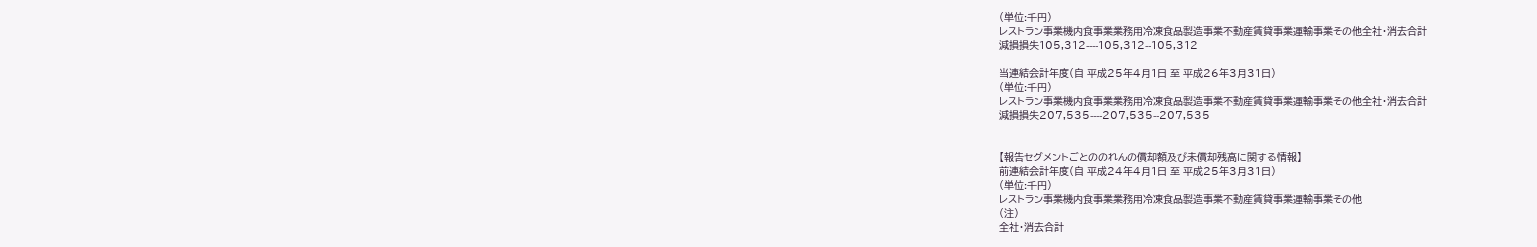(単位:千円)
レストラン事業機内食事業業務用冷凍食品製造事業不動産賃貸事業運輸事業その他全社・消去合計
減損損失105,312----105,312--105,312

当連結会計年度(自 平成25年4月1日 至 平成26年3月31日)
(単位:千円)
レストラン事業機内食事業業務用冷凍食品製造事業不動産賃貸事業運輸事業その他全社・消去合計
減損損失207,535----207,535--207,535


【報告セグメントごとののれんの償却額及び未償却残高に関する情報】
前連結会計年度(自 平成24年4月1日 至 平成25年3月31日)
(単位:千円)
レストラン事業機内食事業業務用冷凍食品製造事業不動産賃貸事業運輸事業その他
(注)
全社・消去合計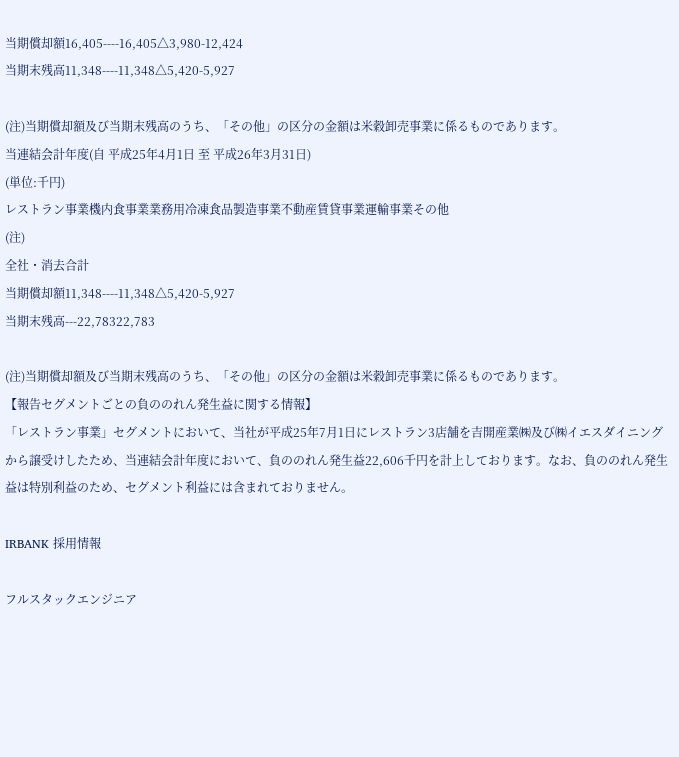当期償却額16,405----16,405△3,980-12,424
当期末残高11,348----11,348△5,420-5,927

(注)当期償却額及び当期末残高のうち、「その他」の区分の金額は米穀卸売事業に係るものであります。
当連結会計年度(自 平成25年4月1日 至 平成26年3月31日)
(単位:千円)
レストラン事業機内食事業業務用冷凍食品製造事業不動産賃貸事業運輸事業その他
(注)
全社・消去合計
当期償却額11,348----11,348△5,420-5,927
当期末残高---22,78322,783

(注)当期償却額及び当期末残高のうち、「その他」の区分の金額は米穀卸売事業に係るものであります。
【報告セグメントごとの負ののれん発生益に関する情報】
「レストラン事業」セグメントにおいて、当社が平成25年7月1日にレストラン3店舗を吉開産業㈱及び㈱イエスダイニングから譲受けしたため、当連結会計年度において、負ののれん発生益22,606千円を計上しております。なお、負ののれん発生益は特別利益のため、セグメント利益には含まれておりません。

IRBANK 採用情報

フルスタックエンジニア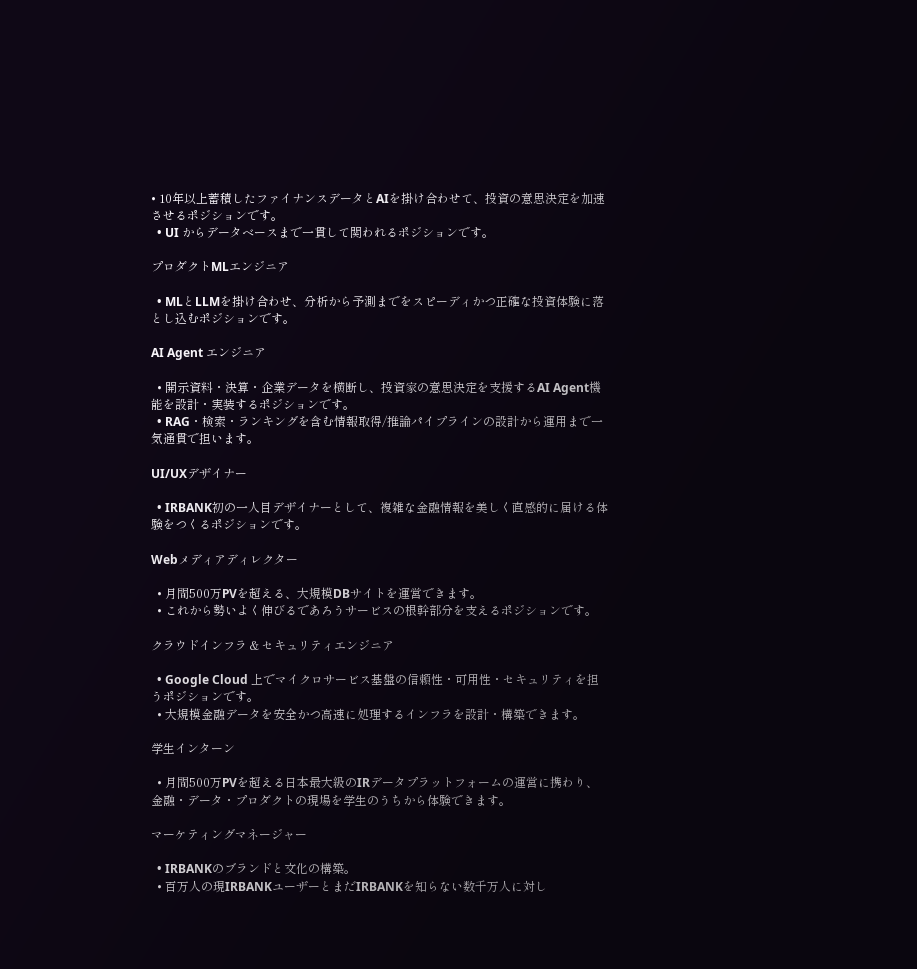• 10年以上蓄積したファイナンスデータとAIを掛け合わせて、投資の意思決定を加速させるポジションです。
  • UI からデータベースまで一貫して関われるポジションです。

プロダクトMLエンジニア

  • MLとLLMを掛け合わせ、分析から予測までをスピーディかつ正確な投資体験に落とし込むポジションです。

AI Agent エンジニア

  • 開示資料・決算・企業データを横断し、投資家の意思決定を支援するAI Agent機能を設計・実装するポジションです。
  • RAG・検索・ランキングを含む情報取得/推論パイプラインの設計から運用まで一気通貫で担います。

UI/UXデザイナー

  • IRBANK初の一人目デザイナーとして、複雑な金融情報を美しく直感的に届ける体験をつくるポジションです。

Webメディアディレクター

  • 月間500万PVを超える、大規模DBサイトを運営できます。
  • これから勢いよく伸びるであろうサービスの根幹部分を支えるポジションです。

クラウドインフラ & セキュリティエンジニア

  • Google Cloud 上でマイクロサービス基盤の信頼性・可用性・セキュリティを担うポジションです。
  • 大規模金融データを安全かつ高速に処理するインフラを設計・構築できます。

学生インターン

  • 月間500万PVを超える日本最大級のIRデータプラットフォームの運営に携わり、金融・データ・プロダクトの現場を学生のうちから体験できます。

マーケティングマネージャー

  • IRBANKのブランドと文化の構築。
  • 百万人の現IRBANKユーザーとまだIRBANKを知らない数千万人に対し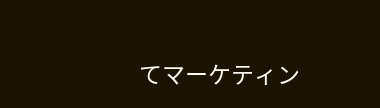てマーケティン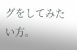グをしてみたい方。